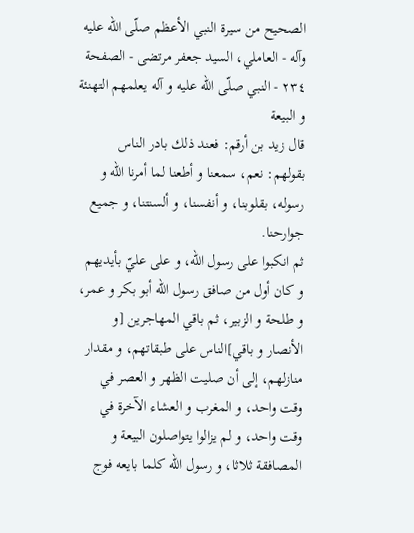الصحيح من سيرة النبي الأعظم صلّى الله عليه وآله - العاملي، السيد جعفر مرتضى - الصفحة ٢٣٤ - النبي صلّى اللّه عليه و آله يعلمهم التهنئة و البيعة
قال زيد بن أرقم: فعند ذلك بادر الناس بقولهم: نعم، سمعنا و أطعنا لما أمرنا اللّه و رسوله، بقلوبنا، و أنفسنا، و ألسنتنا، و جميع جوارحنا.
ثم انكبوا على رسول اللّه، و على عليّ بأيديهم
و كان أول من صافق رسول اللّه أبو بكر و عمر، و طلحة و الزبير، ثم باقي المهاجرين [و الأنصار و باقي]الناس على طبقاتهم، و مقدار منازلهم، إلى أن صليت الظهر و العصر في وقت واحد، و المغرب و العشاء الآخرة في وقت واحد، و لم يزالوا يتواصلون البيعة و المصافقة ثلاثا، و رسول اللّه كلما بايعه فوج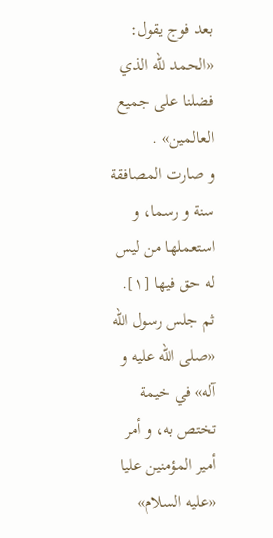بعد فوج يقول: «الحمد للّه الذي فضلنا على جميع العالمين» .
و صارت المصافقة سنة و رسما، و استعملها من ليس له حق فيها [١].
ثم جلس رسول اللّه «صلى اللّه عليه و آله» في خيمة تختص به، و أمر أمير المؤمنين عليا «عليه السلام»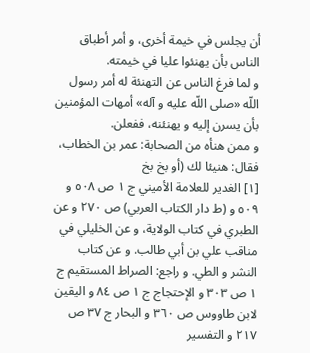أن يجلس في خيمة أخرى، و أمر أطباق الناس بأن يهنئوا عليا في خيمته.
و لما فرغ الناس عن التهنئة له أمر رسول اللّه «صلى اللّه عليه و آله» أمهات المؤمنين بأن يسرن إليه و يهنئنه، ففعلن.
و ممن هنأه من الصحابة: عمر بن الخطاب، فقال: هنيئا لك (أو بخ بخ
[١] الغدير للعلامة الأميني ج ١ ص ٥٠٨ و ٥٠٩ و (ط دار الكتاب العربي) ص ٢٧٠ و عن الطبري في كتاب الولاية، و عن الخليلي في مناقب علي بن أبي طالب. و عن كتاب النشر و الطي. و راجع: الصراط المستقيم ج ١ ص ٣٠٣ و الإحتجاج ج ١ ص ٨٤ و اليقين لابن طاووس ص ٣٦٠ و البحار ج ٣٧ ص ٢١٧ و التفسير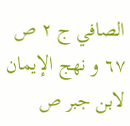الصافي ج ٢ ص ٦٧ و نهج الإيمان لابن جبر ص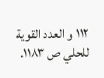١١٢ و العدد القوية للحلي ص ١١٨٣.